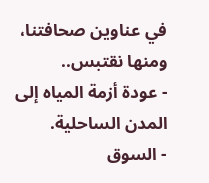في عناوين صحافتنا، ومنها نقتبس..
- عودة أزمة المياه إلى المدن الساحلية.
- السوق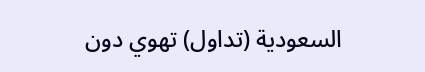السعودية (تداول) تهوي دون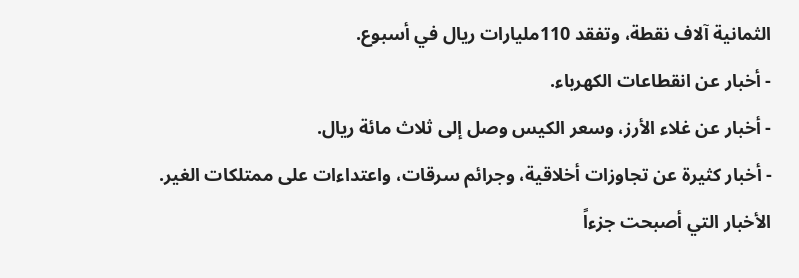الثمانية آلاف نقطة، وتفقد 110مليارات ريال في أسبوع.
- أخبار عن انقطاعات الكهرباء.
- أخبار عن غلاء الأرز، وسعر الكيس وصل إلى ثلاث مائة ريال.
- أخبار كثيرة عن تجاوزات أخلاقية، وجرائم سرقات، واعتداءات على ممتلكات الغير.
الأخبار التي أصبحت جزءاً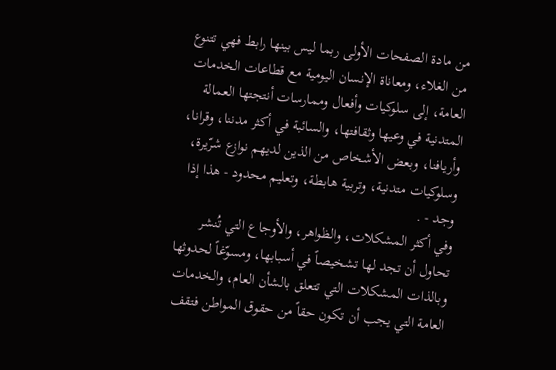من مادة الصفحات الأولى ربما ليس بينها رابط فهي تتنوع من الغلاء، ومعاناة الإنسان اليومية مع قطاعات الخدمات العامة، إلى سلوكيات وأفعال وممارسات أنتجتها العمالة المتدنية في وعيها وثقافتها، والسائبة في أكثر مدننا، وقرانا، وأريافنا، وبعض الأشخاص من الذين لديهم نوازع شرّيرة، وسلوكيات متدنية، وتربية هابطة، وتعليم محدود - هذا إذا وجد - .
وفي أكثر المشكلات، والظواهر، والأوجاع التي تُنشر تحاول أن تجد لها تشخيصاً في أسبابها، ومسوّغاً لحدوثها وبالذات المشكلات التي تتعلق بالشأن العام، والخدمات العامة التي يجب أن تكون حقاً من حقوق المواطن فتقف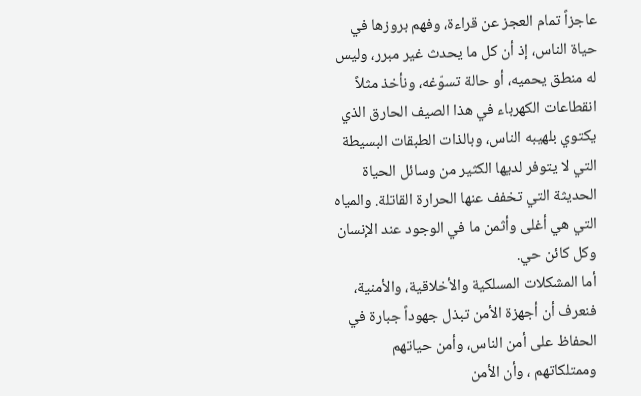عاجزاً تمام العجز عن قراءة، وفهم بروزها في حياة الناس، إذ أن كل ما يحدث غير مبرر، وليس له منطق يحميه، أو حالة تسوّغه، ونأخذ مثلاً انقطاعات الكهرباء في هذا الصيف الحارق الذي يكتوي بلهيبه الناس، وبالذات الطبقات البسيطة التي لا يتوفر لديها الكثير من وسائل الحياة الحديثة التي تخفف عنها الحرارة القاتلة. والمياه التي هي أغلى وأثمن ما في الوجود عند الإنسان وكل كائن حي.
أما المشكلات المسلكية والأخلاقية، والأمنية، فنعرف أن أجهزة الأمن تبذل جهوداً جبارة في الحفاظ على أمن الناس، وأمن حياتهم وممتلكاتهم ، وأن الأمن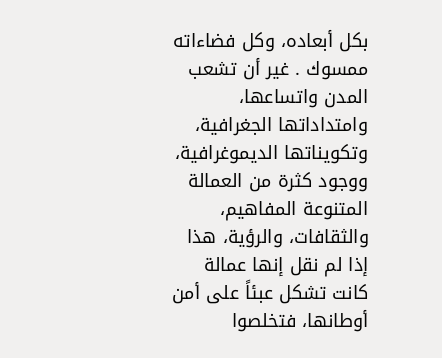بكل أبعاده، وكل فضاءاته ممسوك . غير أن تشعب المدن واتساعها، وامتداداتها الجغرافية، وتكويناتها الديموغرافية، ووجود كثرة من العمالة المتنوعة المفاهيم، والثقافات، والرؤية، هذا إذا لم نقل إنها عمالة كانت تشكل عبئاً على أمن أوطانها، فتخلصوا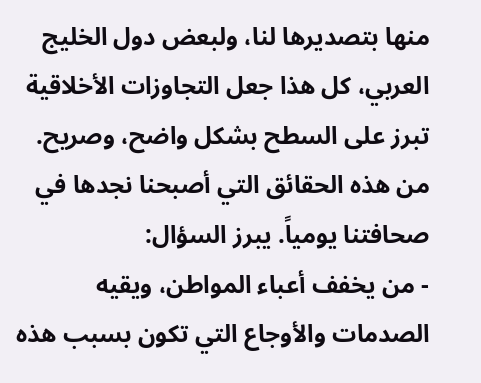منها بتصديرها لنا، ولبعض دول الخليج العربي، كل هذا جعل التجاوزات الأخلاقية تبرز على السطح بشكل واضح، وصريح.
من هذه الحقائق التي أصبحنا نجدها في صحافتنا يومياً. يبرز السؤال:
- من يخفف أعباء المواطن، ويقيه الصدمات والأوجاع التي تكون بسبب هذه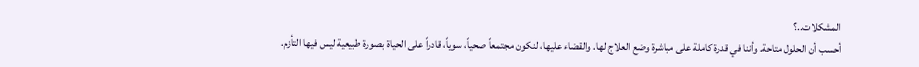المشكلات..؟
أحسب أن الحلول متاحة. وأننا في قدرة كاملة على مباشرة وضع العلاج لها. والقضاء عليها، لنكون مجتمعاً صحياً، سوياً، قادراً على الحياة بصورة طبيعية ليس فيها التأزم.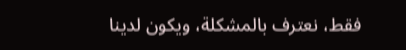فقط، نعترف بالمشكلة، ويكون لدينا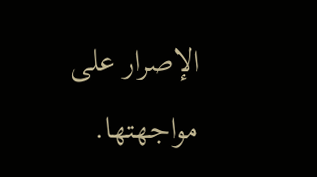الإصرار على مواجهتها.